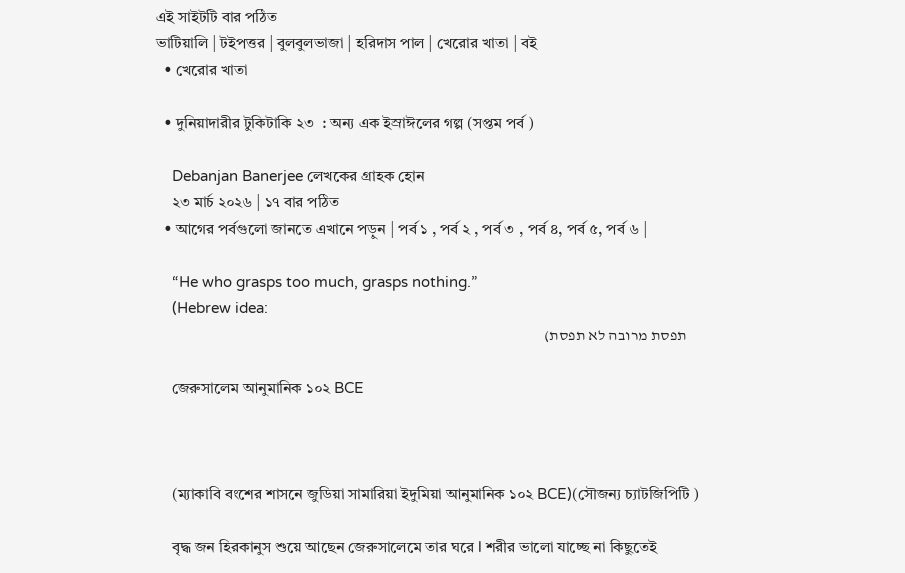এই সাইটটি বার পঠিত
ভাটিয়ালি | টইপত্তর | বুলবুলভাজা | হরিদাস পাল | খেরোর খাতা | বই
  • খেরোর খাতা

  • দুনিয়াদারীর টুকিটাকি ২৩  : অন্য এক ইস্রাঈলের গল্প (সপ্তম পর্ব )

    Debanjan Banerjee লেখকের গ্রাহক হোন
    ২৩ মার্চ ২০২৬ | ১৭ বার পঠিত
  • আগের পর্বগুলো জানতে এখানে পড়ুন | পর্ব ১ , পর্ব ২ , পর্ব ৩ , পর্ব ৪, পর্ব ৫, পর্ব ৬ |

    “He who grasps too much, grasps nothing.”
    (Hebrew idea:
    תפסת מרובה לא תפסת)

    জেরুসালেম আনুমানিক ১০২ BCE



    (ম্যাকাবি বংশের শাসনে জুডিয়া সামারিয়া ইদুমিয়া আনুমানিক ১০২ BCE)(সৌজন্য চ্যাটজিপিটি )

    বৃদ্ধ জন হিরকানুস শুয়ে আছেন জেরুসালেমে তার ঘরে l শরীর ভালো যাচ্ছে না কিছুতেই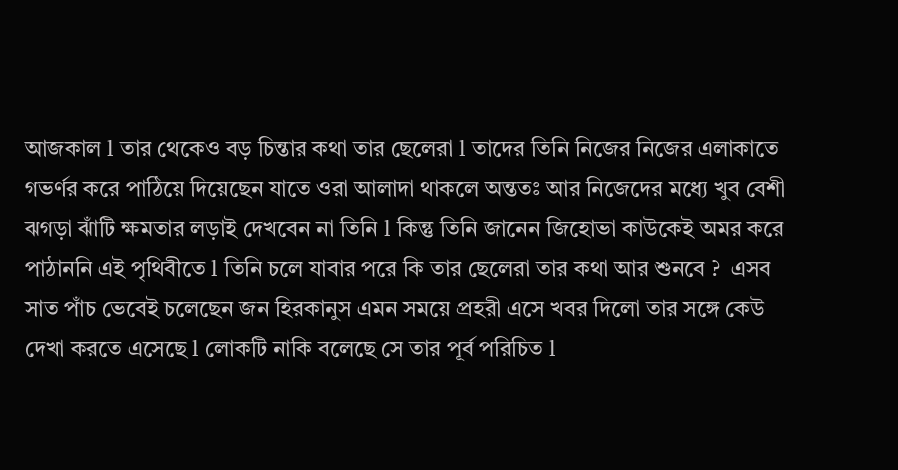আজকাল l তার থেকেও বড় চিন্তার কথা তার ছেলেরা l তাদের তিনি নিজের নিজের এলাকাতে গভর্ণর করে পাঠিয়ে দিয়েছেন যাতে ওরা আলাদা থাকলে অন্ততঃ আর নিজেদের মধ্যে খুব বেশী ঝগড়া ঝাঁটি ক্ষমতার লড়াই দেখবেন না তিনি l কিন্তু তিনি জানেন জিহোভা কাউকেই অমর করে পাঠাননি এই পৃথিবীতে l তিনি চলে যাবার পরে কি তার ছেলেরা তার কথা আর শুনবে ?  এসব সাত পাঁচ ভেবেই চলেছেন জন হিরকানুস এমন সময়ে প্রহরী এসে খবর দিলো তার সঙ্গে কেউ দেখা করতে এসেছে l লোকটি নাকি বলেছে সে তার পূর্ব পরিচিত l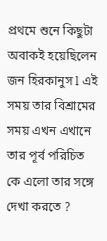প্রথমে শুনে কিছুটা অবাকই হয়েছিলেন জন হিরকানুস l এই সময় তার বিশ্রামের সময় এখন এখানে তার পূর্ব পরিচিত কে এলো তার সঙ্গে দেখা করতে ?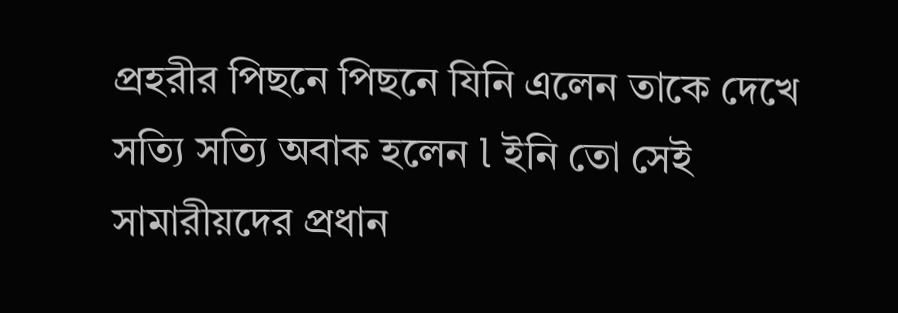প্রহরীর পিছনে পিছনে যিনি এলেন তাকে দেখে সত্যি সত্যি অবাক হলেন l ইনি তো সেই সামারীয়দের প্রধান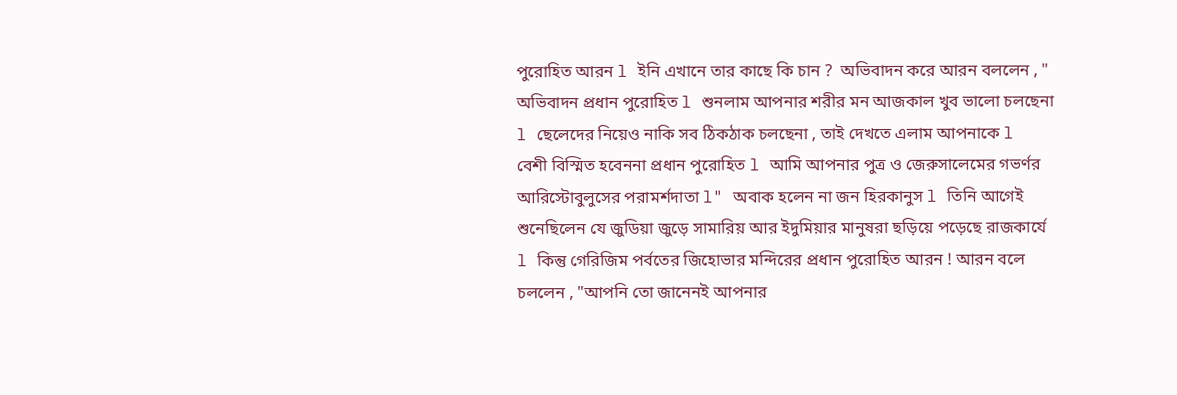পুরোহিত আরন l ইনি এখানে তার কাছে কি চান ?  অভিবাদন করে আরন বললেন , " অভিবাদন প্রধান পুরোহিত l শুনলাম আপনার শরীর মন আজকাল খুব ভালো চলছেনা l ছেলেদের নিয়েও নাকি সব ঠিকঠাক চলছেনা , তাই দেখতে এলাম আপনাকে l  বেশী বিস্মিত হবেননা প্রধান পুরোহিত l আমি আপনার পুত্র ও জেরুসালেমের গভর্ণর আরিস্টোবুলুসের পরামর্শদাতা l" অবাক হলেন না জন হিরকানুস l তিনি আগেই শুনেছিলেন যে জুডিয়া জুড়ে সামারিয় আর ইদুমিয়ার মানুষরা ছড়িয়ে পড়েছে রাজকার্যে l কিন্তু গেরিজিম পর্বতের জিহোভার মন্দিরের প্রধান পুরোহিত আরন ! আরন বলে চললেন , "আপনি তো জানেনই আপনার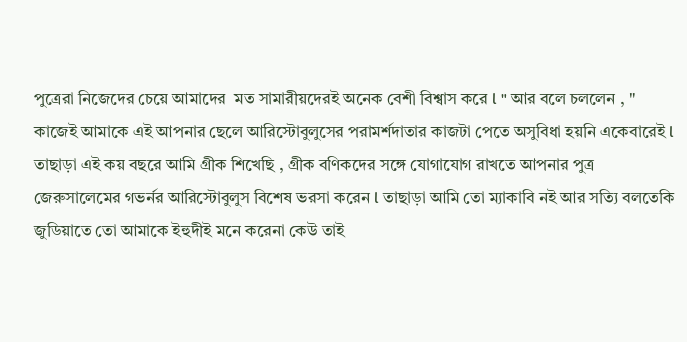পুত্রেরা নিজেদের চেয়ে আমাদের  মত সামারীয়দেরই অনেক বেশী বিশ্বাস করে l " আর বলে চললেন , " কাজেই আমাকে এই আপনার ছেলে আরিস্টোবুলুসের পরামর্শদাতার কাজটা পেতে অসুবিধা হয়নি একেবারেই l তাছাড়া এই কয় বছরে আমি গ্রীক শিখেছি , গ্রীক বণিকদের সঙ্গে যোগাযোগ রাখতে আপনার পুত্র জেরুসালেমের গভর্নর আরিস্টোবুলুস বিশেষ ভরসা করেন l তাছাড়া আমি তো ম্যাকাবি নই আর সত্যি বলতেকি জুডিয়াতে তো আমাকে ইহুদীই মনে করেনা কেউ তাই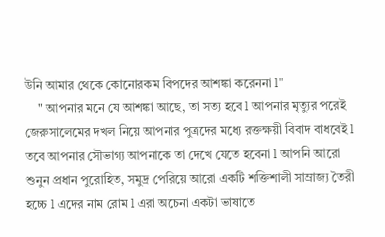উনি আমার থেকে কোনোরকম বিপদের আশঙ্কা করেননা l"
    " আপনার মনে যে আশঙ্কা আছে, তা সত্য হবে l আপনার মৃত্যুর পরেই জেরুসালেমের দখল নিয়ে আপনার পুত্রদের মধ্যে রক্তক্ষয়ী বিবাদ বাধবেই l তবে আপনার সৌভাগ্য আপনাকে তা দেখে যেতে হবেনা l আপনি আরো শুনুন প্রধান পুরোহিত, সমুদ্র পেরিয়ে আরো একটি শক্তিশালী সাম্রাজ্য তৈরী হচ্চে l এদের নাম রোম l এরা অচেনা একটা ভাষাতে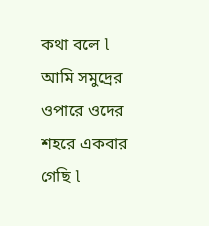কথা বলে l আমি সমুদ্রের ওপারে ওদের শহরে একবার গেছি l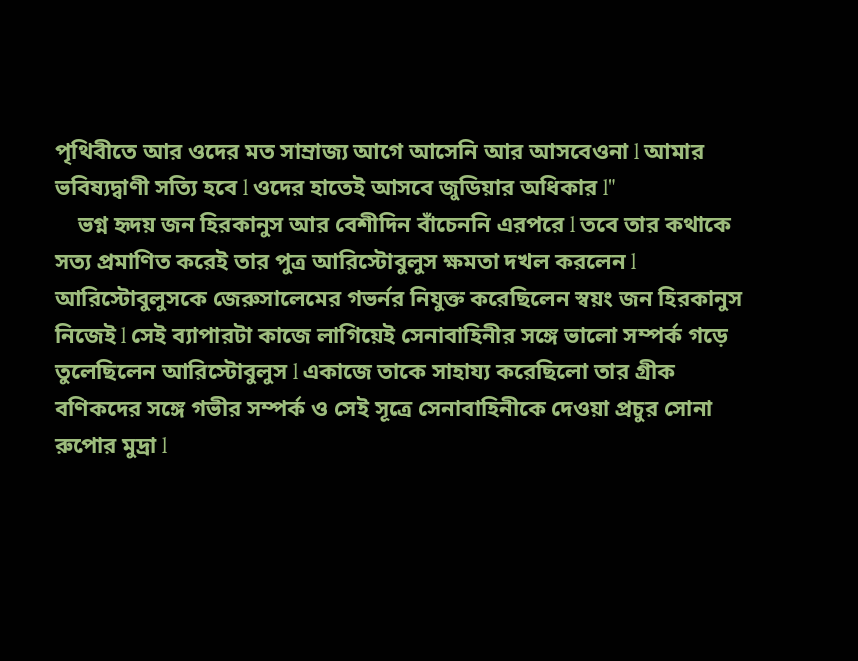পৃথিবীতে আর ওদের মত সাম্রাজ্য আগে আসেনি আর আসবেওনা l আমার ভবিষ্যদ্বাণী সত্যি হবে l ওদের হাতেই আসবে জুডিয়ার অধিকার l"
    ভগ্ন হৃদয় জন হিরকানুস আর বেশীদিন বাঁচেননি এরপরে l তবে তার কথাকে সত্য প্রমাণিত করেই তার পুত্র আরিস্টোবুলুস ক্ষমতা দখল করলেন l আরিস্টোবুলুসকে জেরুসালেমের গভর্নর নিযুক্ত করেছিলেন স্বয়ং জন হিরকানুস নিজেই l সেই ব্যাপারটা কাজে লাগিয়েই সেনাবাহিনীর সঙ্গে ভালো সম্পর্ক গড়ে তুলেছিলেন আরিস্টোবুলুস l একাজে তাকে সাহায্য করেছিলো তার গ্রীক বণিকদের সঙ্গে গভীর সম্পর্ক ও সেই সূত্রে সেনাবাহিনীকে দেওয়া প্রচুর সোনা রুপোর মুদ্রা l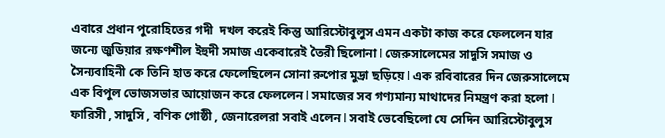এবারে প্রধান পুরোহিতের গদী  দখল করেই কিন্তু আরিস্টোবুলুস এমন একটা কাজ করে ফেললেন যার জন্যে জুডিয়ার রক্ষণশীল ইহুদী সমাজ একেবারেই তৈরী ছিলোনা l জেরুসালেমের সাদুসি সমাজ ও সৈন্যবাহিনী কে তিনি হাত করে ফেলেছিলেন সোনা রুপোর মুদ্রা ছড়িয়ে l এক রবিবারের দিন জেরুসালেমে এক বিপুল ভোজসভার আয়োজন করে ফেললেন l সমাজের সব গণ্যমান্য মাথাদের নিমন্ত্রণ করা হলো l ফারিসী , সাদুসি , বণিক গোষ্ঠী , জেনারেলরা সবাই এলেন l সবাই ভেবেছিলো যে সেদিন আরিস্টোবুলুস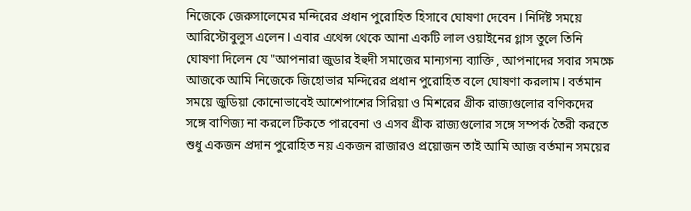নিজেকে জেরুসালেমের মন্দিরের প্রধান পুরোহিত হিসাবে ঘোষণা দেবেন l নির্দিষ্ট সময়ে আরিস্টোবুলুস এলেন l এবার এথেন্স থেকে আনা একটি লাল ওয়াইনের গ্লাস তুলে তিনি ঘোষণা দিলেন যে "আপনারা জুডার ইহুদী সমাজের মান্যগন্য ব্যাক্তি , আপনাদের সবার সমক্ষে আজকে আমি নিজেকে জিহোভার মন্দিরের প্রধান পুরোহিত বলে ঘোষণা করলাম l বর্তমান সময়ে জুডিয়া কোনোভাবেই আশেপাশের সিরিয়া ও মিশরের গ্রীক রাজ্যগুলোর বণিকদের সঙ্গে বাণিজ্য না করলে টিকতে পারবেনা ও এসব গ্রীক রাজ্যগুলোর সঙ্গে সম্পর্ক তৈরী করতে শুধু একজন প্রদান পুরোহিত নয় একজন রাজারও প্রয়োজন তাই আমি আজ বর্তমান সময়ের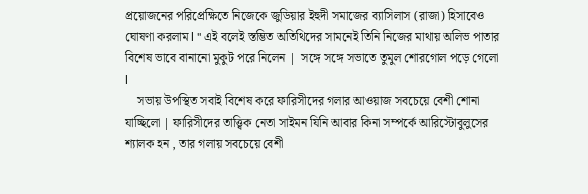প্রয়োজনের পরিপ্রেক্ষিতে নিজেকে জুডিয়ার ইহুদী সমাজের ব্যাসিলাস (রাজা) হিসাবেও ঘোষণা করলাম l " এই বলেই স্তম্ভিত অতিথিদের সামনেই তিনি নিজের মাথায় অলিভ পাতার বিশেষ ভাবে বানানো মুকুট পরে নিলেন |  সঙ্গে সঙ্গে সভাতে তুমুল শোরগোল পড়ে গেলো l
    সভায় উপস্থিত সবাই বিশেষ করে ফারিসীদের গলার আওয়াজ সবচেয়ে বেশী শোনা যাচ্ছিলো | ফারিসীদের তাত্ত্বিক নেতা সাইমন যিনি আবার কিনা সম্পর্কে আরিস্টোবুলুসের শ্যালক হন , তার গলায় সবচেয়ে বেশী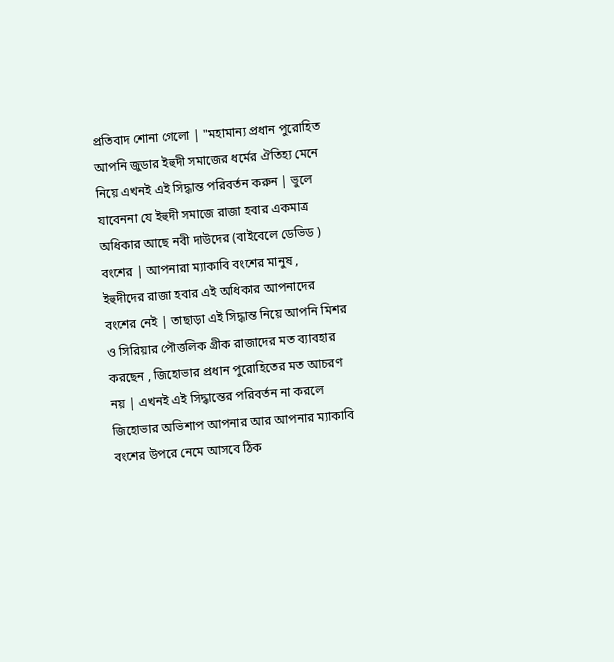প্রতিবাদ শোনা গেলো | "মহামান্য প্রধান পুরোহিত আপনি জুডার ইহুদী সমাজের ধর্মের ঐতিহ্য মেনে নিয়ে এখনই এই সিদ্ধান্ত পরিবর্তন করুন | ভুলে যাবেননা যে ইহুদী সমাজে রাজা হবার একমাত্র অধিকার আছে নবী দাউদের (বাইবেলে ডেভিড ) বংশের | আপনারা ম্যাকাবি বংশের মানুষ ,  ইহুদীদের রাজা হবার এই অধিকার আপনাদের বংশের নেই | তাছাড়া এই সিদ্ধান্ত নিয়ে আপনি মিশর ও সিরিয়ার পৌত্তলিক গ্রীক রাজাদের মত ব্যাবহার করছেন , জিহোভার প্রধান পুরোহিতের মত আচরণ নয় | এখনই এই সিদ্ধান্তের পরিবর্তন না করলে জিহোভার অভিশাপ আপনার আর আপনার ম্যাকাবি বংশের উপরে নেমে আসবে ঠিক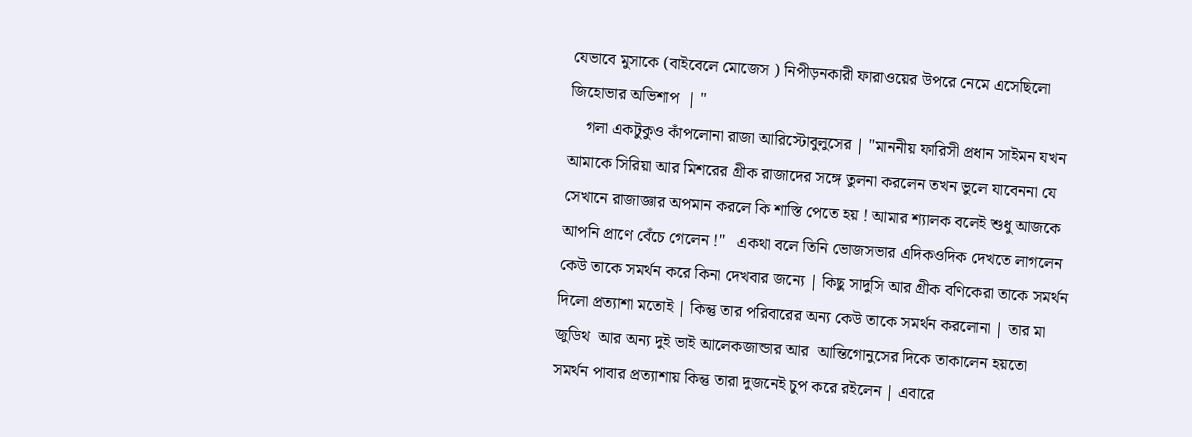যেভাবে মুসাকে (বাইবেলে মোজেস ) নিপীড়নকারী ফারাওয়ের উপরে নেমে এসেছিলো জিহোভার অভিশাপ  | "
    গলা একটুকুও কাঁপলোনা রাজা আরিস্টোবুলুসের | "মাননীয় ফারিসী প্রধান সাইমন যখন আমাকে সিরিয়া আর মিশরের গ্রীক রাজাদের সঙ্গে তুলনা করলেন তখন ভুলে যাবেননা যে সেখানে রাজাজ্ঞার অপমান করলে কি শাস্তি পেতে হয় ! আমার শ্যালক বলেই শুধু আজকে আপনি প্রাণে বেঁচে গেলেন !"   একথা বলে তিনি ভোজসভার এদিকওদিক দেখতে লাগলেন কেউ তাকে সমর্থন করে কিনা দেখবার জন্যে | কিছু সাদুসি আর গ্রীক বণিকেরা তাকে সমর্থন দিলো প্রত্যাশা মতোই | কিন্তু তার পরিবারের অন্য কেউ তাকে সমর্থন করলোনা | তার মা  জুডিথ  আর অন্য দুই ভাই আলেকজান্ডার আর  আন্তিগোনুসের দিকে তাকালেন হয়তো সমর্থন পাবার প্রত্যাশায় কিন্তু তারা দুজনেই চুপ করে রইলেন | এবারে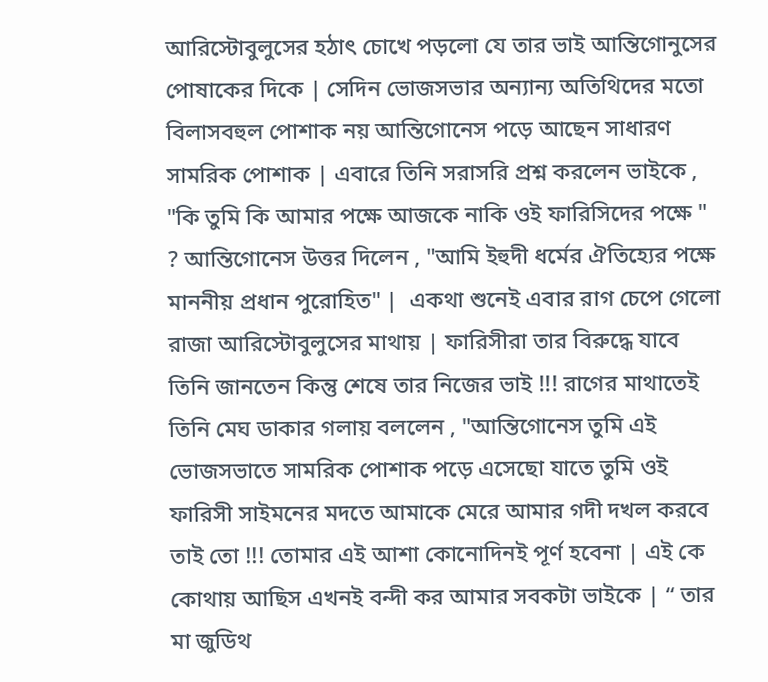আরিস্টোবুলুসের হঠাৎ চোখে পড়লো যে তার ভাই আন্তিগোনুসের পোষাকের দিকে | সেদিন ভোজসভার অন্যান্য অতিথিদের মতো বিলাসবহুল পোশাক নয় আন্তিগোনেস পড়ে আছেন সাধারণ সামরিক পোশাক | এবারে তিনি সরাসরি প্রশ্ন করলেন ভাইকে , "কি তুমি কি আমার পক্ষে আজকে নাকি ওই ফারিসিদের পক্ষে " ? আন্তিগোনেস উত্তর দিলেন , "আমি ইহুদী ধর্মের ঐতিহ্যের পক্ষে মাননীয় প্রধান পুরোহিত" |  একথা শুনেই এবার রাগ চেপে গেলো রাজা আরিস্টোবুলুসের মাথায় | ফারিসীরা তার বিরুদ্ধে যাবে তিনি জানতেন কিন্তু শেষে তার নিজের ভাই !!! রাগের মাথাতেই তিনি মেঘ ডাকার গলায় বললেন , "আন্তিগোনেস তুমি এই ভোজসভাতে সামরিক পোশাক পড়ে এসেছো যাতে তুমি ওই ফারিসী সাইমনের মদতে আমাকে মেরে আমার গদী দখল করবে তাই তো !!! তোমার এই আশা কোনোদিনই পূর্ণ হবেনা | এই কে কোথায় আছিস এখনই বন্দী কর আমার সবকটা ভাইকে | “ তার মা জুডিথ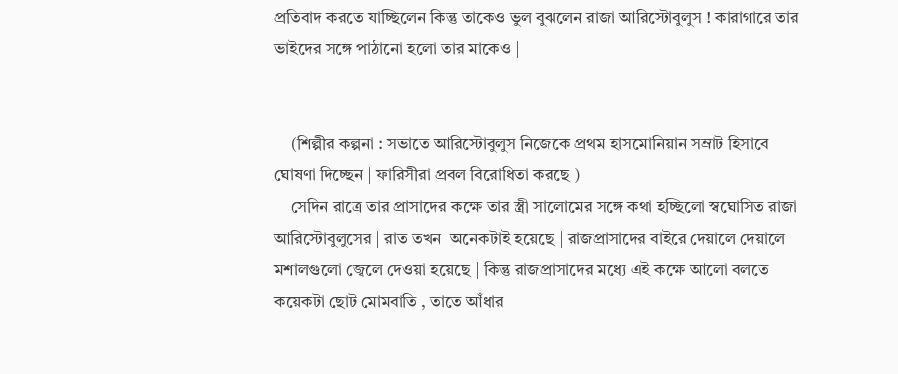প্রতিবাদ করতে যাচ্ছিলেন কিন্তু তাকেও ভুল বুঝলেন রাজা আরিস্টোবুলুস ! কারাগারে তার ভাইদের সঙ্গে পাঠানো হলো তার মাকেও |


    (শিল্পীর কল্পনা : সভাতে আরিস্টোবুলুস নিজেকে প্রথম হাসমোনিয়ান সম্রাট হিসাবে ঘোষণা দিচ্ছেন | ফারিসীরা প্রবল বিরোধিতা করছে )
    সেদিন রাত্রে তার প্রাসাদের কক্ষে তার স্ত্রী সালোমের সঙ্গে কথা হচ্ছিলো স্বঘোসিত রাজা আরিস্টোবুলুসের | রাত তখন  অনেকটাই হয়েছে | রাজপ্রাসাদের বাইরে দেয়ালে দেয়ালে মশালগুলো জ্বেলে দেওয়া হয়েছে | কিন্তু রাজপ্রাসাদের মধ্যে এই কক্ষে আলো বলতে কয়েকটা ছোট মোমবাতি , তাতে আঁধার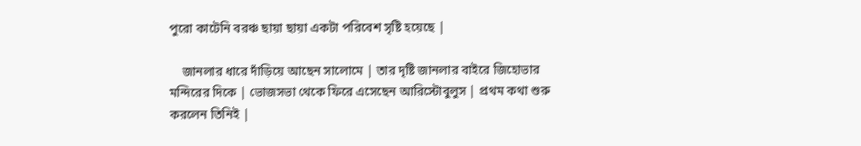পুরো কাটেনি বরঞ্চ ছায়া ছায়া একটা পরিবেশ সৃষ্টি হয়েছে |

    জানলার ধারে দাঁড়িয়ে আছেন সালোমে | তার দৃষ্টি জানলার বাইরে জিহোভার মন্দিরের দিকে | ভোজসভা থেকে ফিরে এসেছেন আরিস্টোবুলুস | প্রথম কথা শুরু করলেন তিনিই |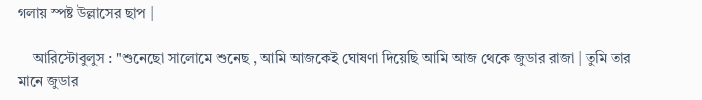গলায় স্পষ্ট উল্লাসের ছাপ |

    আরিস্টোবুলুস : "শুনেছো সালোমে শুনেছ , আমি আজকেই ঘোষণা দিয়েছি আমি আজ থেকে জুডার রাজা | তুমি তার মানে জুডার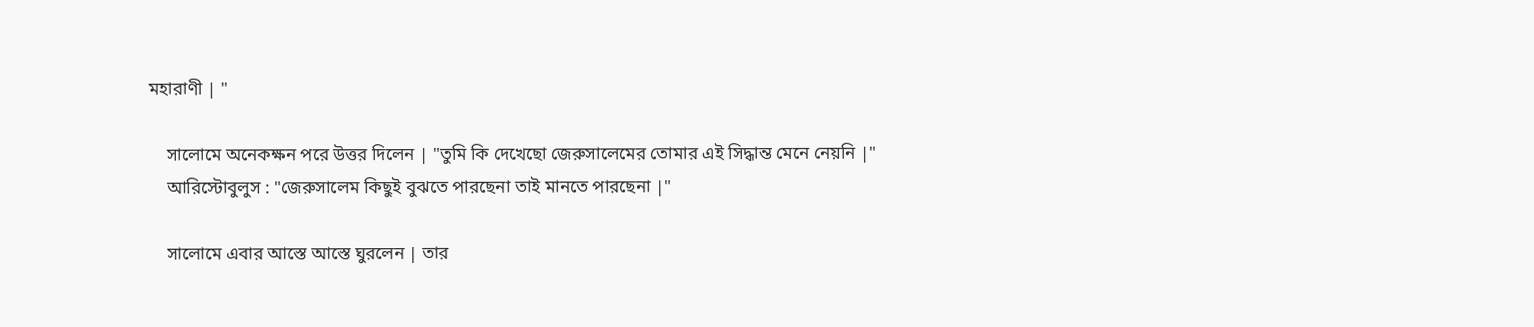মহারাণী | "

    সালোমে অনেকক্ষন পরে উত্তর দিলেন | "তুমি কি দেখেছো জেরুসালেমের তোমার এই সিদ্ধান্ত মেনে নেয়নি |"
    আরিস্টোবুলুস : "জেরুসালেম কিছুই বুঝতে পারছেনা তাই মানতে পারছেনা |"

    সালোমে এবার আস্তে আস্তে ঘুরলেন | তার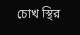চোখ স্থির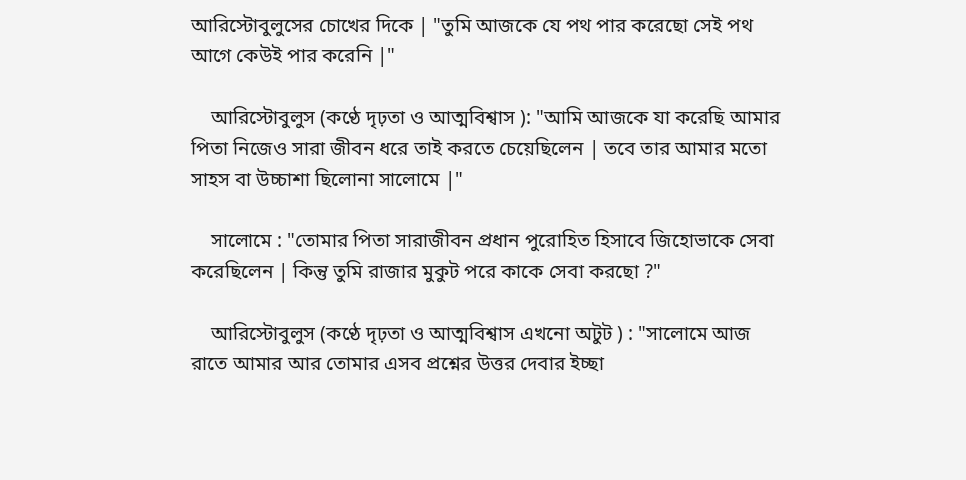আরিস্টোবুলুসের চোখের দিকে | "তুমি আজকে যে পথ পার করেছো সেই পথ আগে কেউই পার করেনি |"

    আরিস্টোবুলুস (কণ্ঠে দৃঢ়তা ও আত্মবিশ্বাস ): "আমি আজকে যা করেছি আমার পিতা নিজেও সারা জীবন ধরে তাই করতে চেয়েছিলেন | তবে তার আমার মতো সাহস বা উচ্চাশা ছিলোনা সালোমে |"

    সালোমে : "তোমার পিতা সারাজীবন প্রধান পুরোহিত হিসাবে জিহোভাকে সেবা করেছিলেন | কিন্তু তুমি রাজার মুকুট পরে কাকে সেবা করছো ?"

    আরিস্টোবুলুস (কণ্ঠে দৃঢ়তা ও আত্মবিশ্বাস এখনো অটুট ) : "সালোমে আজ রাতে আমার আর তোমার এসব প্রশ্নের উত্তর দেবার ইচ্ছা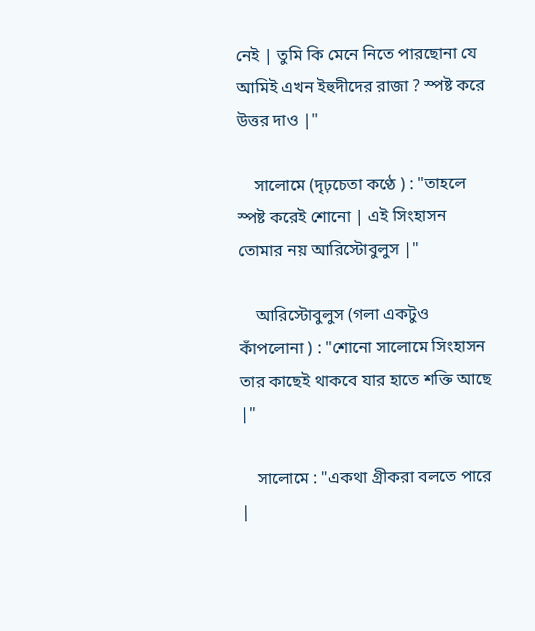নেই | তুমি কি মেনে নিতে পারছোনা যে আমিই এখন ইহুদীদের রাজা ? স্পষ্ট করে উত্তর দাও |"

    সালোমে (দৃঢ়চেতা কণ্ঠে ) : "তাহলে স্পষ্ট করেই শোনো | এই সিংহাসন তোমার নয় আরিস্টোবুলুস |"

    আরিস্টোবুলুস (গলা একটুও কাঁপলোনা ) : "শোনো সালোমে সিংহাসন তার কাছেই থাকবে যার হাতে শক্তি আছে |"

    সালোমে : "একথা গ্রীকরা বলতে পারে |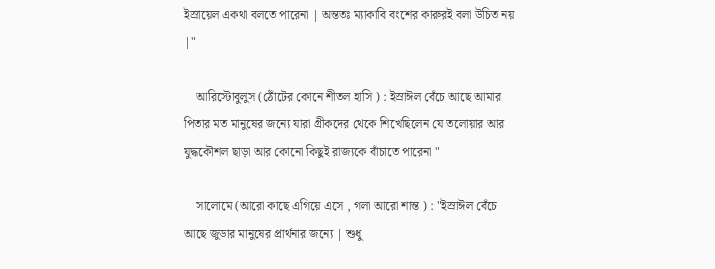ইস্রায়েল একথা বলতে পারেনা | অন্ততঃ ম্যাকাবি বংশের কারুরই বলা উচিত নয় |"

    আরিস্টোবুলুস (ঠোঁটের কোনে শীতল হাসি ) : ইস্রাঈল বেঁচে আছে আমার পিতার মত মানুষের জন্যে যারা গ্রীকদের থেকে শিখেছিলেন যে তলোয়ার আর যুদ্ধকৌশল ছাড়া আর কোনো কিছুই রাজ্যকে বাঁচাতে পারেনা "

    সালোমে (আরো কাছে এগিয়ে এসে , গলা আরো শান্ত ) : "ইস্রাঈল বেঁচে আছে জুডার মানুষের প্রার্থনার জন্যে | শুধু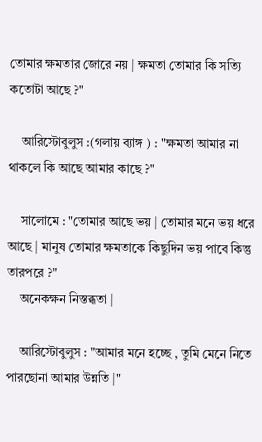তোমার ক্ষমতার জোরে নয় | ক্ষমতা তোমার কি সত্যি কতোটা আছে ?"

    আরিস্টোবুলুস :(গলায় ব্যাঙ্গ ) : "ক্ষমতা আমার না থাকলে কি আছে আমার কাছে ?"

    সালোমে : "তোমার আছে ভয় | তোমার মনে ভয় ধরে আছে | মানুষ তোমার ক্ষমতাকে কিছুদিন ভয় পাবে কিন্তু তারপরে ?"
    অনেকক্ষন নিস্তব্ধতা |

    আরিস্টোবুলুস : "আমার মনে হচ্ছে , তুমি মেনে নিতে পারছোনা আমার উন্নতি |"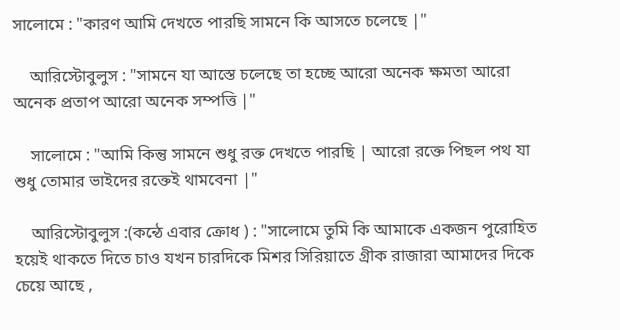সালোমে : "কারণ আমি দেখতে পারছি সামনে কি আসতে চলেছে |"

    আরিস্টোবুলুস : "সামনে যা আস্তে চলেছে তা হচ্ছে আরো অনেক ক্ষমতা আরো অনেক প্রতাপ আরো অনেক সম্পত্তি |"

    সালোমে : "আমি কিন্তু সামনে শুধু রক্ত দেখতে পারছি | আরো রক্তে পিছল পথ যা শুধু তোমার ভাইদের রক্তেই থামবেনা |"

    আরিস্টোবুলুস :(কন্ঠে এবার ক্রোধ ) : "সালোমে তুমি কি আমাকে একজন পুরোহিত হয়েই থাকতে দিতে চাও যখন চারদিকে মিশর সিরিয়াতে গ্রীক রাজারা আমাদের দিকে চেয়ে আছে ,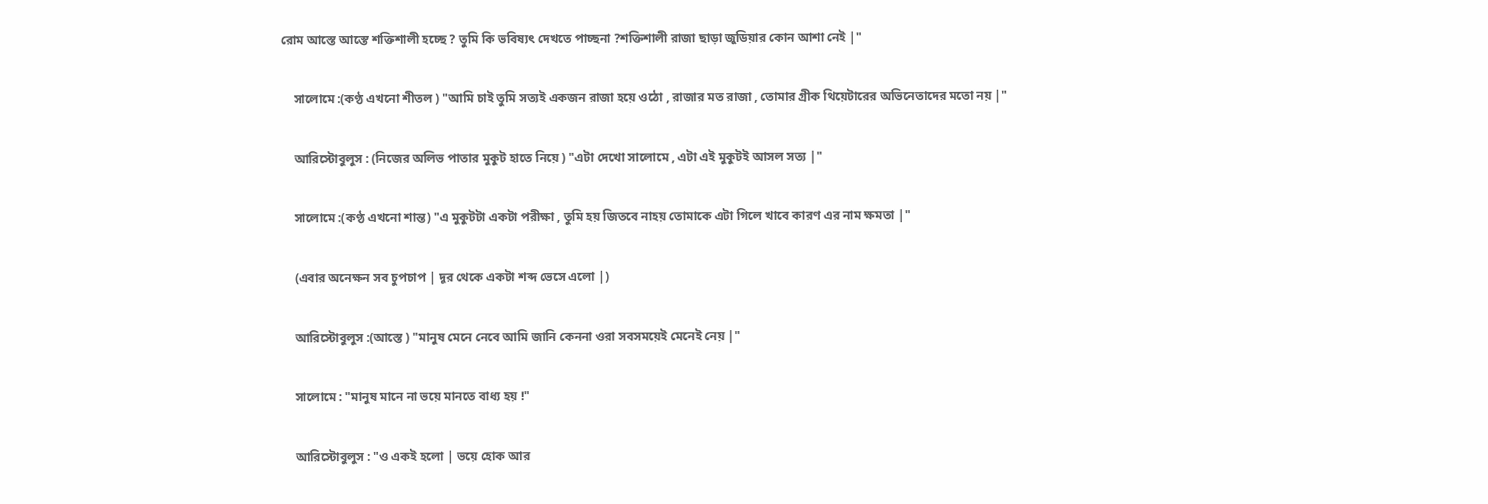রোম আস্তে আস্তে শক্তিশালী হচ্ছে ? তুমি কি ভবিষ্যৎ দেখতে পাচ্ছনা ?শক্তিশালী রাজা ছাড়া জুডিয়ার কোন আশা নেই |"

    সালোমে :(কণ্ঠ এখনো শীতল ) "আমি চাই তুমি সত্যই একজন রাজা হয়ে ওঠো , রাজার মত রাজা , তোমার গ্রীক থিয়েটারের অভিনেতাদের মতো নয় |"

    আরিস্টোবুলুস : (নিজের অলিভ পাতার মুকুট হাতে নিয়ে ) "এটা দেখো সালোমে , এটা এই মুকুটই আসল সত্য |"

    সালোমে :(কণ্ঠ এখনো শান্ত) "এ মুকুটটা একটা পরীক্ষা , তুমি হয় জিতবে নাহয় তোমাকে এটা গিলে খাবে কারণ এর নাম ক্ষমতা |"

    (এবার অনেক্ষন সব চুপচাপ | দূর থেকে একটা শব্দ ভেসে এলো |)

    আরিস্টোবুলুস :(আস্তে ) "মানুষ মেনে নেবে আমি জানি কেননা ওরা সবসময়েই মেনেই নেয় |"

    সালোমে : "মানুষ মানে না ভয়ে মানতে বাধ্য হয় !"

    আরিস্টোবুলুস : "ও একই হলো | ভয়ে হোক আর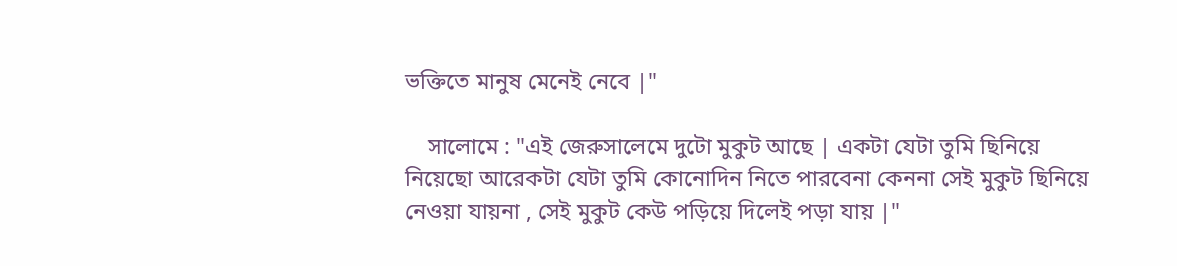ভক্তিতে মানুষ মেনেই নেবে |"

    সালোমে : "এই জেরুসালেমে দুটো মুকুট আছে | একটা যেটা তুমি ছিনিয়ে নিয়েছো আরেকটা যেটা তুমি কোনোদিন নিতে পারবেনা কেননা সেই মুকুট ছিনিয়ে নেওয়া যায়না , সেই মুকুট কেউ পড়িয়ে দিলেই পড়া যায় |"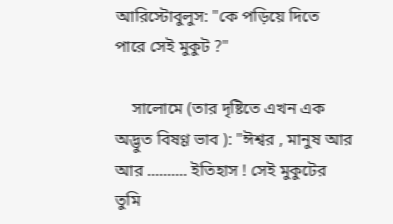আরিস্টোবুলুস: "কে পড়িয়ে দিতে পারে সেই মুকুট ?"

    সালোমে (তার দৃষ্টিতে এখন এক অদ্ভুত বিষণ্ণ ভাব ): "ঈশ্বর , মানুষ আর আর .......... ইতিহাস ! সেই মুকুটের তুমি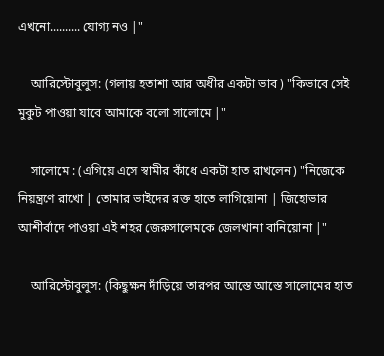এখনো.......... যোগ্য নও |"

    আরিস্টোবুলুস: (গলায় হতাশা আর অধীর একটা ভাব ) "কিভাবে সেই মুকুট পাওয়া যাবে আমাকে বলো সালোমে |"

    সালোমে : (এগিয়ে এসে স্বামীর কাঁধে একটা হাত রাখলেন) "নিজেকে নিয়ন্ত্রণে রাখো | তোমার ভাইদের রক্ত হাতে লাগিয়োনা | জিহোভার আশীর্বাদে পাওয়া এই শহর জেরুসালেমকে জেলখানা বানিয়োনা |"

    আরিস্টোবুলুস: (কিছুক্ষন দাঁড়িয়ে তারপর আস্তে আস্তে সালোমের হাত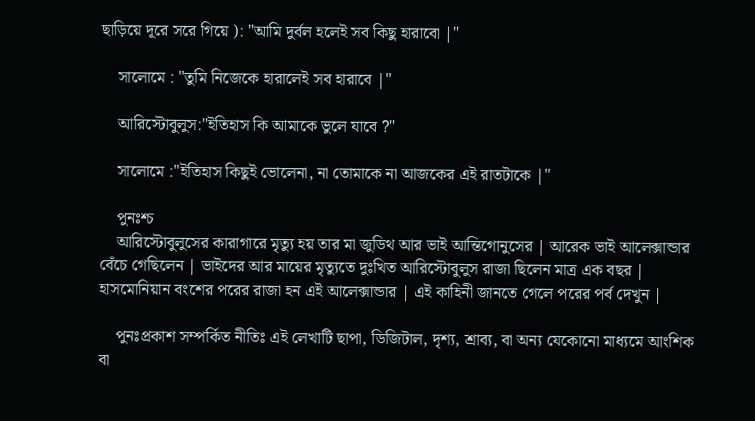ছাড়িয়ে দূরে সরে গিয়ে ): "আমি দুর্বল হলেই সব কিছু হারাবো |"

    সালোমে : "তুমি নিজেকে হারালেই সব হারাবে |"

    আরিস্টোবুলুস:"ইতিহাস কি আমাকে ভুলে যাবে ?"

    সালোমে :"ইতিহাস কিছুই ভোলেনা, না তোমাকে না আজকের এই রাতটাকে |"

    পুনঃশ্চ
    আরিস্টোবুলুসের কারাগারে মৃত্যু হয় তার মা জুডিথ আর ভাই আন্তিগোনুসের | আরেক ভাই আলেক্সান্ডার বেঁচে গেছিলেন | ভাইদের আর মায়ের মৃত্যুতে দুঃখিত আরিস্টোবুলুস রাজা ছিলেন মাত্র এক বছর | হাসমোনিয়ান বংশের পরের রাজা হন এই আলেক্সান্ডার | এই কাহিনী জানতে গেলে পরের পর্ব দেখুন |

    পুনঃপ্রকাশ সম্পর্কিত নীতিঃ এই লেখাটি ছাপা, ডিজিটাল, দৃশ্য, শ্রাব্য, বা অন্য যেকোনো মাধ্যমে আংশিক বা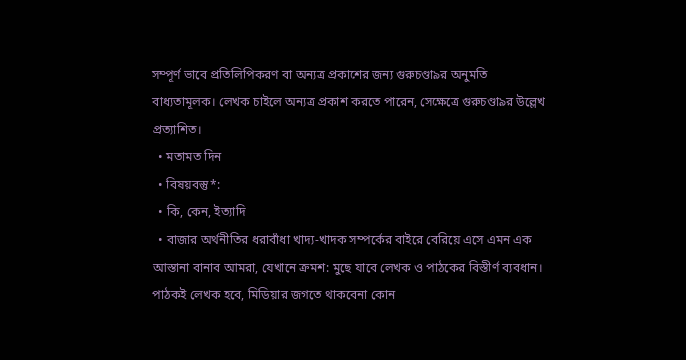সম্পূর্ণ ভাবে প্রতিলিপিকরণ বা অন্যত্র প্রকাশের জন্য গুরুচণ্ডা৯র অনুমতি বাধ্যতামূলক। লেখক চাইলে অন্যত্র প্রকাশ করতে পারেন, সেক্ষেত্রে গুরুচণ্ডা৯র উল্লেখ প্রত্যাশিত।
  • মতামত দিন
  • বিষয়বস্তু*:
  • কি, কেন, ইত্যাদি
  • বাজার অর্থনীতির ধরাবাঁধা খাদ্য-খাদক সম্পর্কের বাইরে বেরিয়ে এসে এমন এক আস্তানা বানাব আমরা, যেখানে ক্রমশ: মুছে যাবে লেখক ও পাঠকের বিস্তীর্ণ ব্যবধান। পাঠকই লেখক হবে, মিডিয়ার জগতে থাকবেনা কোন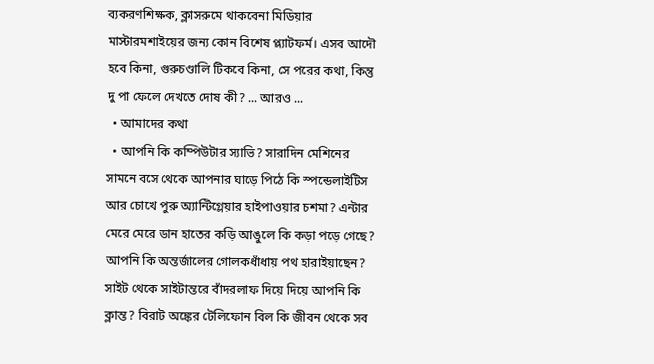ব্যকরণশিক্ষক, ক্লাসরুমে থাকবেনা মিডিয়ার মাস্টারমশাইয়ের জন্য কোন বিশেষ প্ল্যাটফর্ম। এসব আদৌ হবে কিনা, গুরুচণ্ডালি টিকবে কিনা, সে পরের কথা, কিন্তু দু পা ফেলে দেখতে দোষ কী? ... আরও ...
  • আমাদের কথা
  • আপনি কি কম্পিউটার স্যাভি? সারাদিন মেশিনের সামনে বসে থেকে আপনার ঘাড়ে পিঠে কি স্পন্ডেলাইটিস আর চোখে পুরু অ্যান্টিগ্লেয়ার হাইপাওয়ার চশমা? এন্টার মেরে মেরে ডান হাতের কড়ি আঙুলে কি কড়া পড়ে গেছে? আপনি কি অন্তর্জালের গোলকধাঁধায় পথ হারাইয়াছেন? সাইট থেকে সাইটান্তরে বাঁদরলাফ দিয়ে দিয়ে আপনি কি ক্লান্ত? বিরাট অঙ্কের টেলিফোন বিল কি জীবন থেকে সব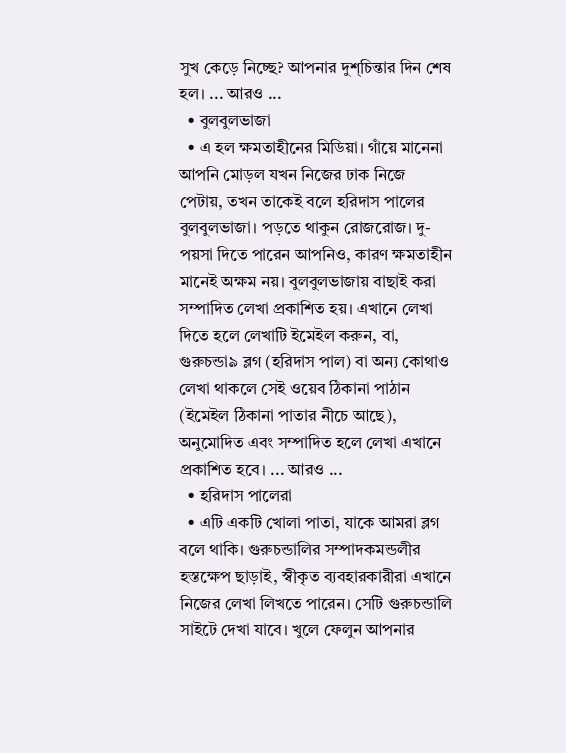সুখ কেড়ে নিচ্ছে? আপনার দুশ্‌চিন্তার দিন শেষ হল। ... আরও ...
  • বুলবুলভাজা
  • এ হল ক্ষমতাহীনের মিডিয়া। গাঁয়ে মানেনা আপনি মোড়ল যখন নিজের ঢাক নিজে পেটায়, তখন তাকেই বলে হরিদাস পালের বুলবুলভাজা। পড়তে থাকুন রোজরোজ। দু-পয়সা দিতে পারেন আপনিও, কারণ ক্ষমতাহীন মানেই অক্ষম নয়। বুলবুলভাজায় বাছাই করা সম্পাদিত লেখা প্রকাশিত হয়। এখানে লেখা দিতে হলে লেখাটি ইমেইল করুন, বা, গুরুচন্ডা৯ ব্লগ (হরিদাস পাল) বা অন্য কোথাও লেখা থাকলে সেই ওয়েব ঠিকানা পাঠান (ইমেইল ঠিকানা পাতার নীচে আছে), অনুমোদিত এবং সম্পাদিত হলে লেখা এখানে প্রকাশিত হবে। ... আরও ...
  • হরিদাস পালেরা
  • এটি একটি খোলা পাতা, যাকে আমরা ব্লগ বলে থাকি। গুরুচন্ডালির সম্পাদকমন্ডলীর হস্তক্ষেপ ছাড়াই, স্বীকৃত ব্যবহারকারীরা এখানে নিজের লেখা লিখতে পারেন। সেটি গুরুচন্ডালি সাইটে দেখা যাবে। খুলে ফেলুন আপনার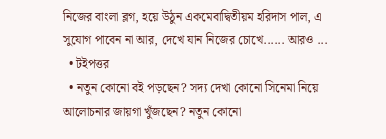নিজের বাংলা ব্লগ, হয়ে উঠুন একমেবাদ্বিতীয়ম হরিদাস পাল, এ সুযোগ পাবেন না আর, দেখে যান নিজের চোখে...... আরও ...
  • টইপত্তর
  • নতুন কোনো বই পড়ছেন? সদ্য দেখা কোনো সিনেমা নিয়ে আলোচনার জায়গা খুঁজছেন? নতুন কোনো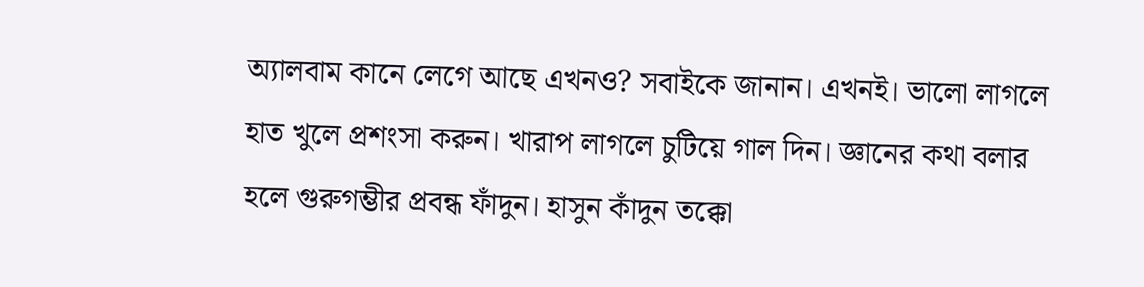অ্যালবাম কানে লেগে আছে এখনও? সবাইকে জানান। এখনই। ভালো লাগলে হাত খুলে প্রশংসা করুন। খারাপ লাগলে চুটিয়ে গাল দিন। জ্ঞানের কথা বলার হলে গুরুগম্ভীর প্রবন্ধ ফাঁদুন। হাসুন কাঁদুন তক্কো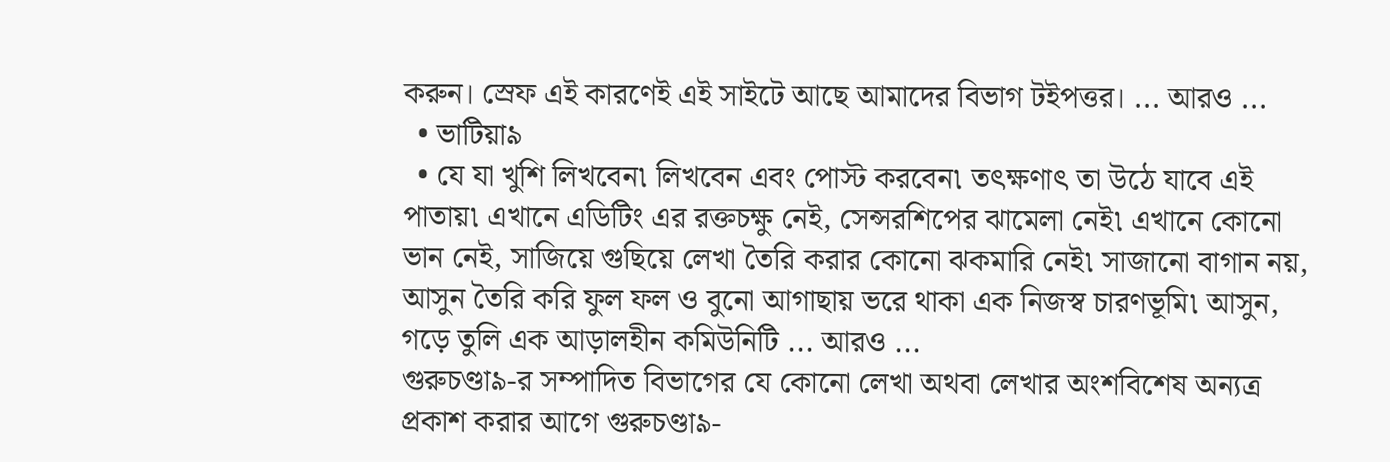করুন। স্রেফ এই কারণেই এই সাইটে আছে আমাদের বিভাগ টইপত্তর। ... আরও ...
  • ভাটিয়া৯
  • যে যা খুশি লিখবেন৷ লিখবেন এবং পোস্ট করবেন৷ তৎক্ষণাৎ তা উঠে যাবে এই পাতায়৷ এখানে এডিটিং এর রক্তচক্ষু নেই, সেন্সরশিপের ঝামেলা নেই৷ এখানে কোনো ভান নেই, সাজিয়ে গুছিয়ে লেখা তৈরি করার কোনো ঝকমারি নেই৷ সাজানো বাগান নয়, আসুন তৈরি করি ফুল ফল ও বুনো আগাছায় ভরে থাকা এক নিজস্ব চারণভূমি৷ আসুন, গড়ে তুলি এক আড়ালহীন কমিউনিটি ... আরও ...
গুরুচণ্ডা৯-র সম্পাদিত বিভাগের যে কোনো লেখা অথবা লেখার অংশবিশেষ অন্যত্র প্রকাশ করার আগে গুরুচণ্ডা৯-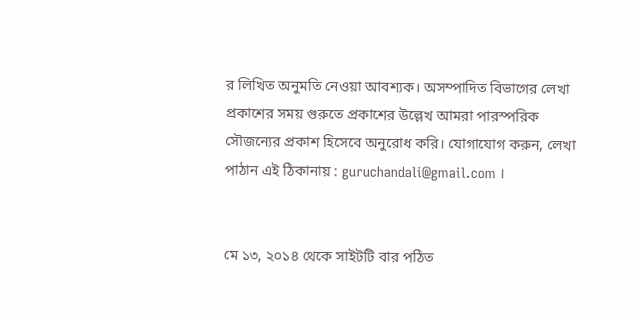র লিখিত অনুমতি নেওয়া আবশ্যক। অসম্পাদিত বিভাগের লেখা প্রকাশের সময় গুরুতে প্রকাশের উল্লেখ আমরা পারস্পরিক সৌজন্যের প্রকাশ হিসেবে অনুরোধ করি। যোগাযোগ করুন, লেখা পাঠান এই ঠিকানায় : guruchandali@gmail.com ।


মে ১৩, ২০১৪ থেকে সাইটটি বার পঠিত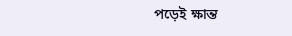পড়েই ক্ষান্ত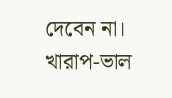দেবেন না। খারাপ-ভাল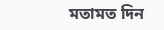মতামত দিন